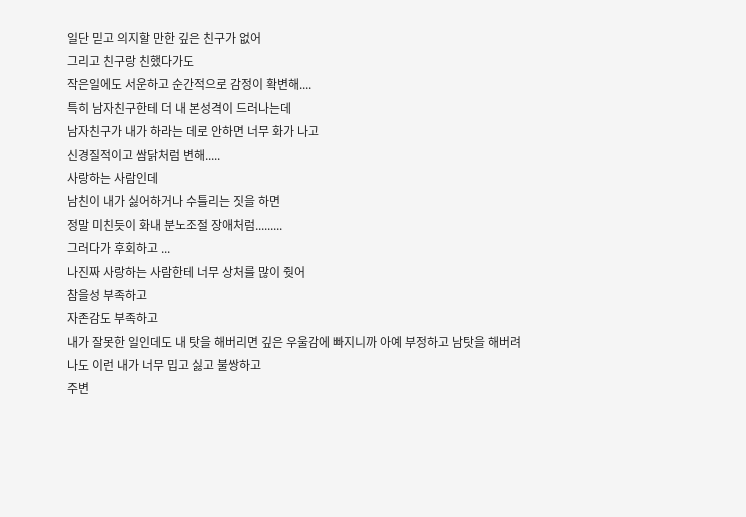일단 믿고 의지할 만한 깊은 친구가 없어
그리고 친구랑 친했다가도
작은일에도 서운하고 순간적으로 감정이 확변해....
특히 남자친구한테 더 내 본성격이 드러나는데
남자친구가 내가 하라는 데로 안하면 너무 화가 나고
신경질적이고 쌈닭처럼 변해.....
사랑하는 사람인데
남친이 내가 싫어하거나 수틀리는 짓을 하면
정말 미친듯이 화내 분노조절 장애처럼.........
그러다가 후회하고 ...
나진짜 사랑하는 사람한테 너무 상처를 많이 줫어
참을성 부족하고
자존감도 부족하고
내가 잘못한 일인데도 내 탓을 해버리면 깊은 우울감에 빠지니까 아예 부정하고 남탓을 해버려
나도 이런 내가 너무 밉고 싫고 불쌍하고
주변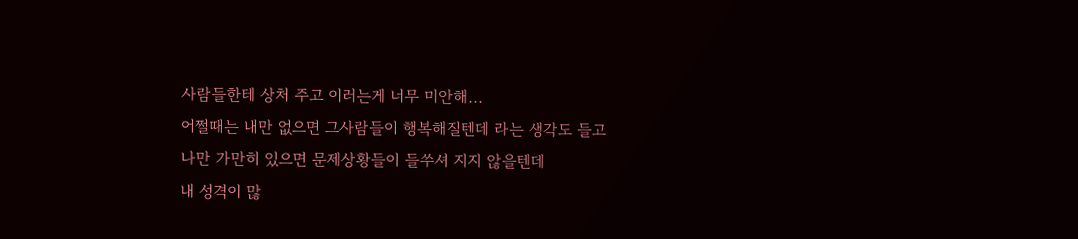사람들한테 상처 주고 이러는게 너무 미안해...
어쩔때는 내만 없으면 그사람들이 행복해질텐데 라는 생각도 들고
나만 가만히 있으면 문제상황들이 들쑤셔 지지 않을텐데
내 성격이 많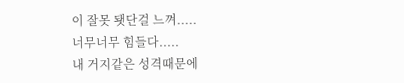이 잘못 됏단걸 느껴.....
너무너무 힘들다.....
내 거지같은 성격때문에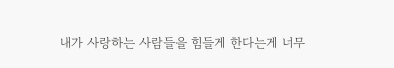내가 사랑하는 사람들을 힘들게 한다는게 너무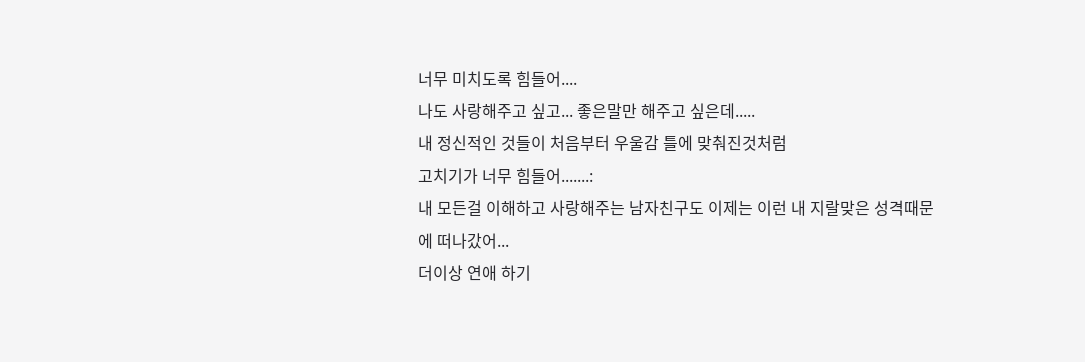너무 미치도록 힘들어....
나도 사랑해주고 싶고... 좋은말만 해주고 싶은데.....
내 정신적인 것들이 처음부터 우울감 틀에 맞춰진것처럼
고치기가 너무 힘들어.......:
내 모든걸 이해하고 사랑해주는 남자친구도 이제는 이런 내 지랄맞은 성격때문에 떠나갔어...
더이상 연애 하기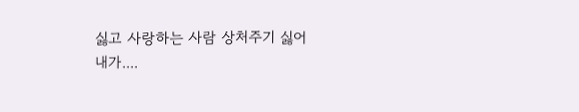싫고 사랑하는 사람 상처주기 싫어
내가....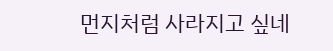먼지처럼 사라지고 싶네